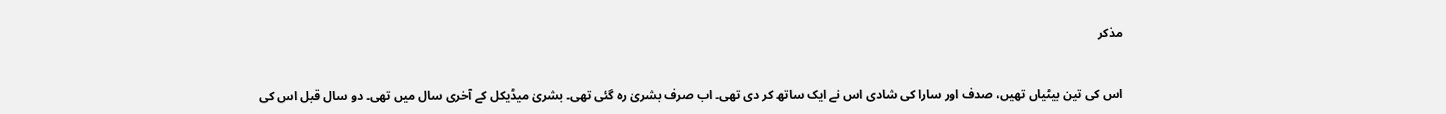مذکر


اس کی تین بیٹیاں تھیں، صدف اور سارا کی شادی اس نے ایک ساتھ کر دی تھی۔ اب صرف بشریٰ رہ گئی تھی۔ بشریٰ میڈیکل کے آخری سال میں تھی۔ دو سال قبل اس کی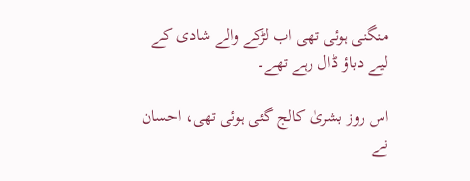منگنی ہوئی تھی اب لڑکے والے شادی کے لیے دباؤ ڈال رہے تھے۔

اس روز بشریٰ کالج گئی ہوئی تھی، احسان نے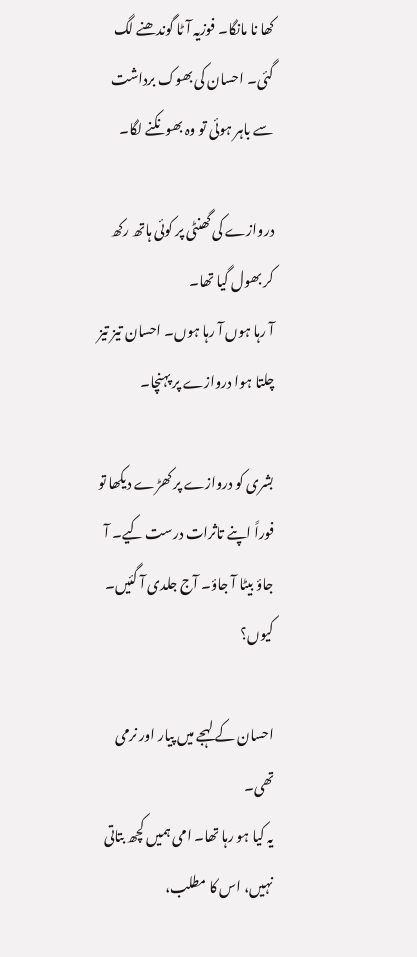کھا نا مانگا۔ فوزیہ آٹا گوندھنے لگ گئی۔ احسان کی بھوک برداشت سے باہر ہوئی تو وہ بھونکنے لگا۔

دروازے کی گھنٹی پر کوئی ہاتھ رکھ کر بھول گیا تھا۔
آ رہا ہوں آ رہا ہوں۔ احسان تیز تیز چلتا ہوا دروازے پر پہنچا۔

بشری کو دروازے پر کھڑے دیکھا تو فوراً اپنے تاثرات درست کیے۔ آ جاؤ بیٹا آ جاؤ۔ آج جلدی آ گئیں۔ کیوں؟

احسان کے لہجے میں پیار اور نرمی تھی۔
یہ کیا ہو رہا تھا۔ امی ہمیں کچھ بتاتی نہیں، اس کا مطلب،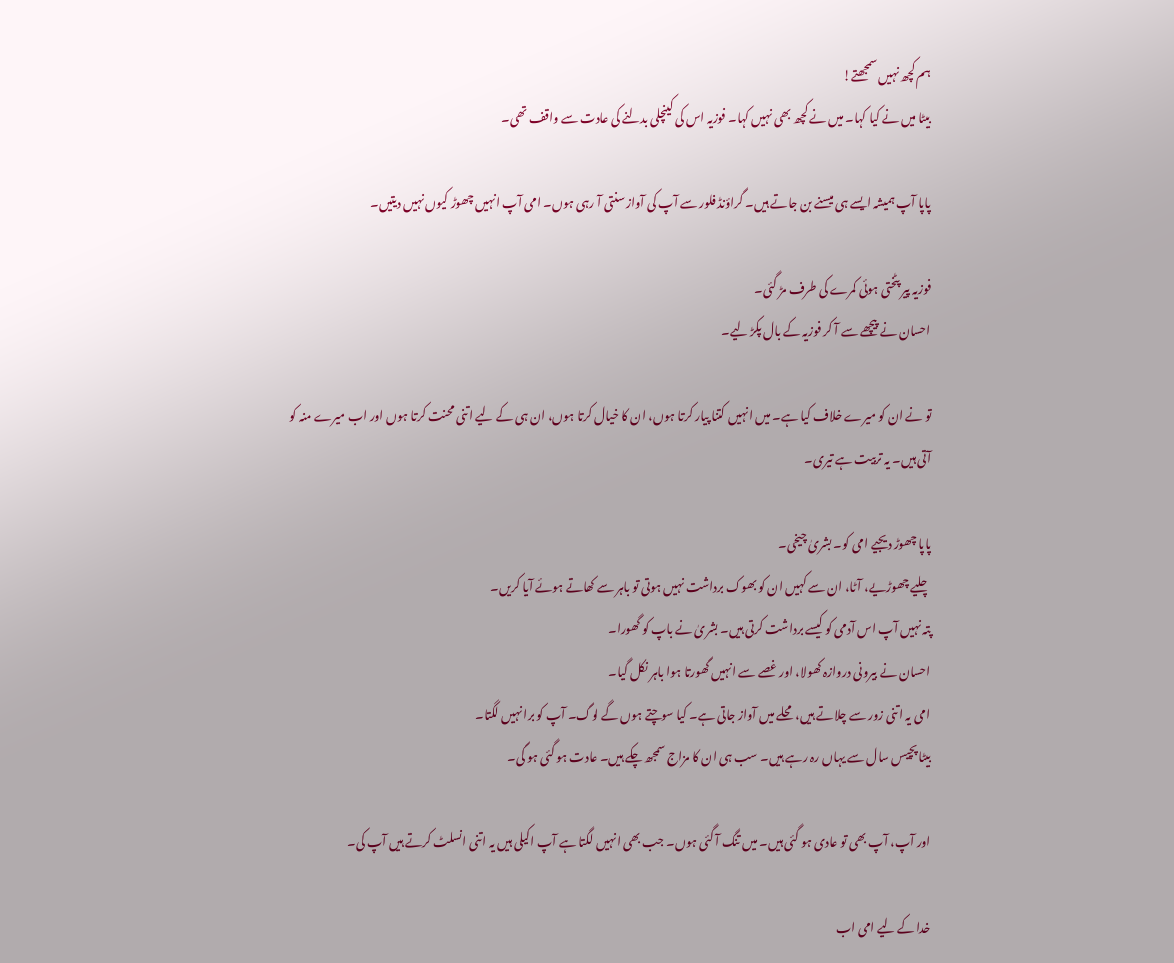ہم کچھ نہیں سمجھتے!
بیٹا میں نے کیا کہا۔ میں نے کچھ بھی نہیں کہا۔ فوزیہ اس کی کینچلی بدلنے کی عادت سے واقف تھی۔

پاپا آپ ہمیشہ ایسے ہی میسنے بن جاتے ہیں۔ گراؤنڈ فلور سے آپ کی آواز سنتی آ رہی ہوں۔ امی آپ انہیں چھوڑ کیوں نہیں دیتیں۔

فوزیہ پیر پٹختی ہوئی کمرے کی طرف مڑ گئی۔
احسان نے پیچھے سے آ کر فوزیہ کے بال پکڑ لیے۔

تو نے ان کو میرے خلاف کیا ہے۔ میں انہیں کتنا پیار کرتا ہوں، ان کا خیال کرتا ہوں، ان ہی کے لیے اتنی محنت کرتا ہوں اور اب میرے منہ کو آتی ہیں۔ یہ تربیت ہے تیری۔

پاپا چھوڑ دیجیے امی کو۔ بشریٰ چیخی۔
چلیے چھوڑیے، آٹا، ان سے کہیں ان کو بھوک برداشت نہیں ہوتی تو باہر سے کھاتے ہوئے آیا کریں۔
پتہ نہیں آپ اس آدمی کو کیسے برداشت کرتی ہیں۔ بشریٰ نے باپ کو گھورا۔
احسان نے بیرونی دروازہ کھولا، اور غصے سے انہیں گھورتا ہوا باہر نکل گیا۔
امی یہ اتنی زور سے چلاتے ہیں، محلے میں آواز جاتی ہے۔ کیا سوچتے ہوں گے لوگ۔ آپ کو برا نہیں لگتا۔
بیٹا پچیس سال سے یہاں رہ رہے ہیں۔ سب ہی ان کا مزاج سمجھ چکے ہیں۔ عادت ہو گئی ہو گی۔

اور آپ، آپ بھی تو عادی ہو گئی ہیں۔ میں تنگ آ گئی ہوں۔ جب بھی انہیں لگتا ہے آپ اکیلی ہیں یہ اتنی انسلٹ کرتے ہیں آپ کی۔

خدا کے لیے امی اب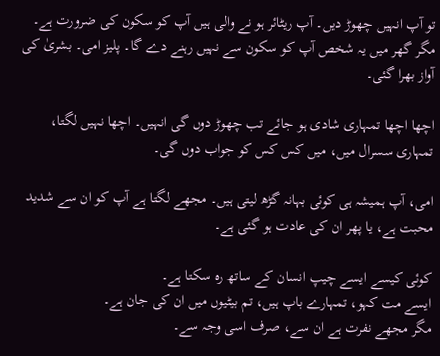تو آپ انہیں چھوڑ دیں۔ آپ ریٹائر ہو نے والی ہیں آپ کو سکون کی ضرورت ہے۔ مگر گھر میں یہ شخص آپ کو سکون سے نہیں رہنے دے گا۔ پلیز امی۔ بشریٰ کی آواز بھرا گئی۔

اچھا اچھا تمہاری شادی ہو جائے تب چھوڑ دوں گی انہیں۔ اچھا نہیں لگتا، تمہاری سسرال میں، میں کس کس کو جواب دوں گی۔

امی، آپ ہمیشہ ہی کوئی بہانہ گڑھ لیتی ہیں۔ مجھے لگتا ہے آپ کو ان سے شدید محبت ہے، یا پھر ان کی عادت ہو گئی ہے۔

کوئی کیسے ایسے چیپ انسان کے ساتھ رہ سکتا ہے۔
ایسے مت کہو، تمہارے باپ ہیں، تم بیٹیوں میں ان کی جان ہے۔
مگر مجھے نفرت ہے ان سے، صرف اسی وجہ سے۔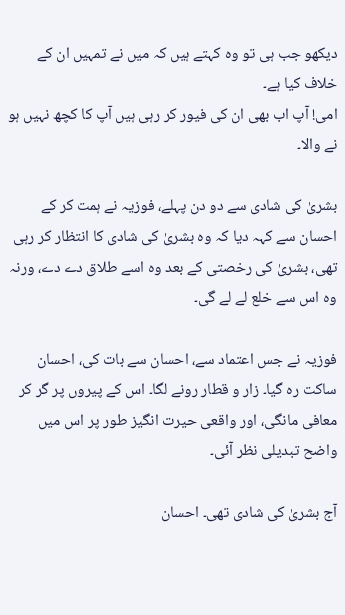دیکھو جب ہی تو وہ کہتے ہیں کہ میں نے تمہیں ان کے خلاف کیا ہے۔
امی! آپ اب بھی ان کی فیور کر رہی ہیں آپ کا کچھ نہیں ہو نے والا۔

بشریٰ کی شادی سے دو دن پہلے، فوزیہ نے ہمت کر کے احسان سے کہہ دیا کہ وہ بشریٰ کی شادی کا انتظار کر رہی تھی، بشریٰ کی رخصتی کے بعد وہ اسے طلاق دے دے، ورنہ وہ اس سے خلع لے لے گی۔

فوزیہ نے جس اعتماد سے، احسان سے بات کی، احسان ساکت رہ گیا۔ زار و قطار رونے لگا۔ اس کے پیروں پر گر کر معافی مانگی، اور واقعی حیرت انگیز طور پر اس میں واضح تبدیلی نظر آئی۔

آج بشریٰ کی شادی تھی۔ احسان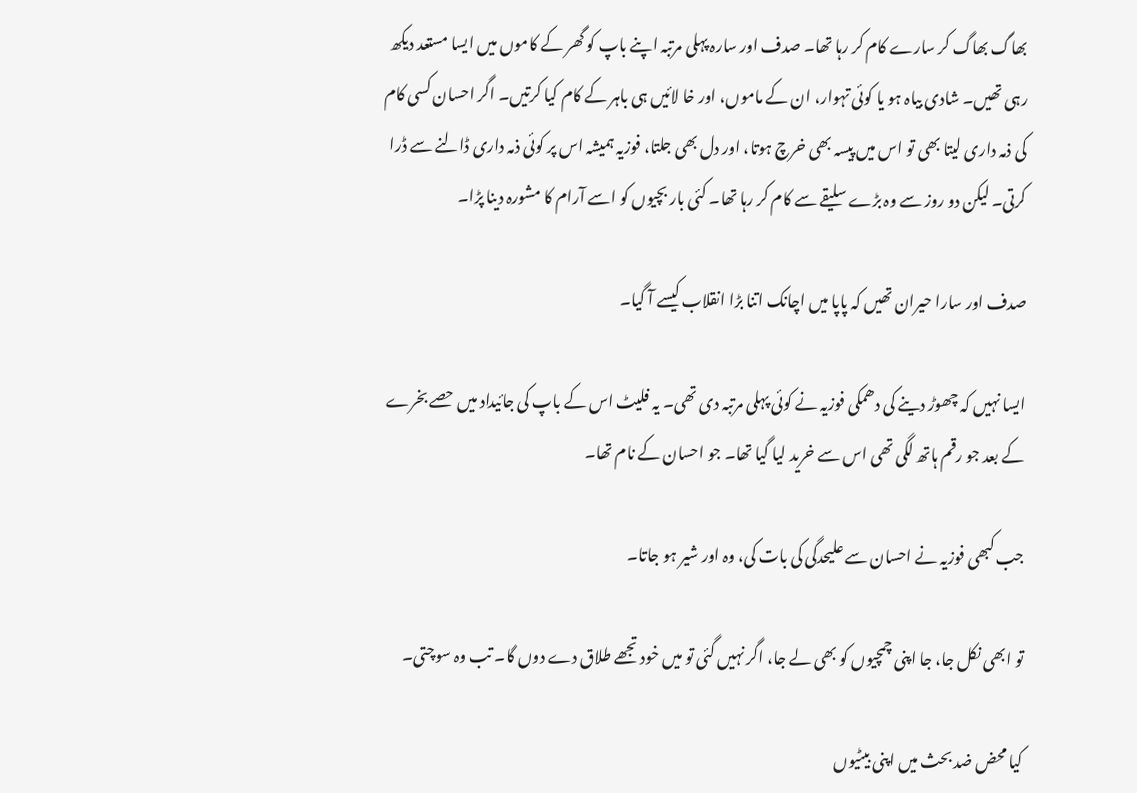بھاگ بھاگ کر سارے کام کر رہا تھا۔ صدف اور سارہ پہلی مرتبہ اپنے باپ کو گھر کے کاموں میں ایسا مستعد دیکھ رہی تھیں۔ شادی بیاہ ہو یا کوئی تہوار، ان کے ماموں، اور خا لائیں ہی باہر کے کام کیا کرتیں۔ اگر احسان کسی کام کی ذمہ داری لیتا بھی تو اس میں پیسہ بھی خرچ ہوتا، اور دل بھی جلتا، فوزیہ ہمیشہ اس پر کوئی ذمہ داری ڈالنے سے ڈرا کرتی۔ لیکن دو روز سے وہ بڑے سلیقے سے کام کر رہا تھا۔ کئی بار بچیوں کو اسے آرام کا مشورہ دینا پڑا۔

صدف اور سارا حیران تھیں کہ پاپا میں اچانک اتنا بڑا انقلاب کیسے آ گیا۔

ایسا نہیں کہ چھوڑ دینے کی دھمکی فوزیہ نے کوئی پہلی مرتبہ دی تھی۔ یہ فلیٹ اس کے باپ کی جائیداد میں حصے بخرے کے بعد جو رقم ہاتھ لگی تھی اس سے خرید لیا گیا تھا۔ جو احسان کے نام تھا۔

جب کبھی فوزیہ نے احسان سے علیحدگی کی بات کی، وہ اور شیر ہو جاتا۔

تو ابھی نکل جا، جا اپنی چمچیوں کو بھی لے جا، اگر نہیں گئی تو میں خود تجھے طلاق دے دوں گا۔ تب وہ سوچتی۔

کیا محض ضد بحث میں اپنی بیٹیوں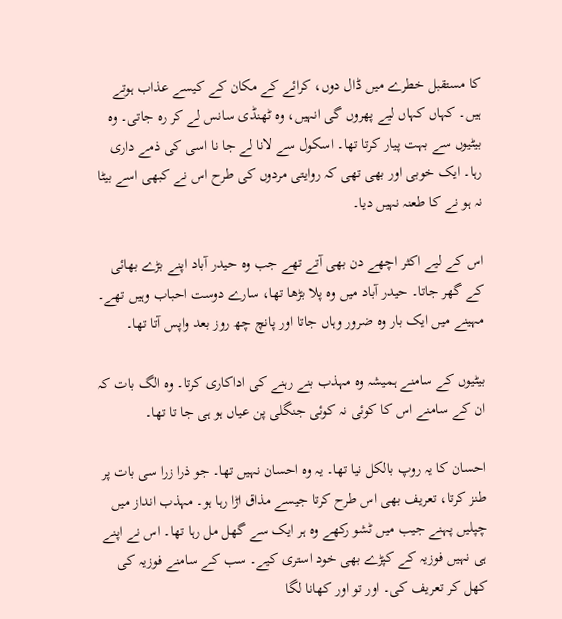کا مستقبل خطرے میں ڈال دوں، کرائے کے مکان کے کیسے عذاب ہوتے ہیں۔ کہاں کہاں لیے پھروں گی انہیں، وہ ٹھنڈی سانس لے کر رہ جاتی۔ وہ بیٹیوں سے بہت پیار کرتا تھا۔ اسکول سے لانا لے جا نا اسی کی ذمے داری رہا۔ ایک خوبی اور بھی تھی کہ روایتی مردوں کی طرح اس نے کبھی اسے بیٹا نہ ہو نے کا طعنہ نہیں دیا۔

اس کے لیے اکثر اچھے دن بھی آتے تھے جب وہ حیدر آباد اپنے بڑے بھائی کے گھر جاتا۔ حیدر آباد میں وہ پلا بڑھا تھا، سارے دوست احباب وہیں تھے۔ مہینے میں ایک بار وہ ضرور وہاں جاتا اور پانچ چھ روز بعد واپس آتا تھا۔

بیٹیوں کے سامنے ہمیشہ وہ مہذب بنے رہنے کی اداکاری کرتا۔ وہ الگ بات کہ ان کے سامنے اس کا کوئی نہ کوئی جنگلی پن عیاں ہو ہی جا تا تھا۔

احسان کا یہ روپ بالکل نیا تھا۔ یہ وہ احسان نہیں تھا۔ جو ذرا زرا سی بات پر طنز کرتا، تعریف بھی اس طرح کرتا جیسے مذاق اڑا رہا ہو۔ مہذب انداز میں چپلیں پہنے جیب میں ٹشو رکھے وہ ہر ایک سے گھل مل رہا تھا۔ اس نے اپنے ہی نہیں فوزیہ کے کپڑے بھی خود استری کیے۔ سب کے سامنے فوزیہ کی کھل کر تعریف کی۔ اور تو اور کھانا لگا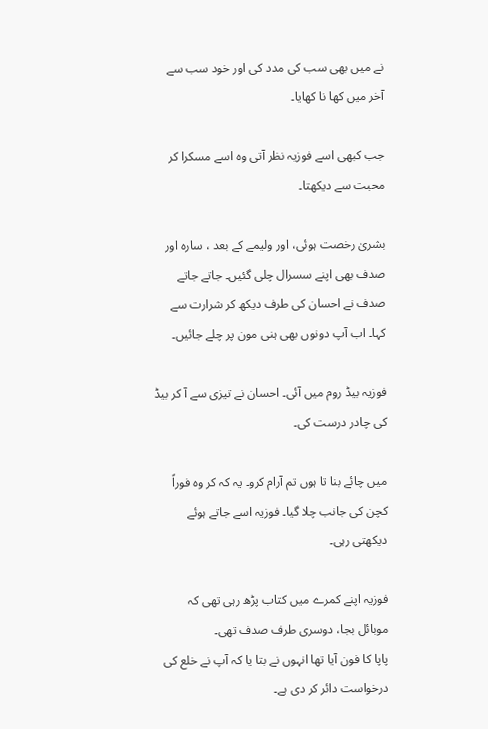نے میں بھی سب کی مدد کی اور خود سب سے آخر میں کھا نا کھایا۔

جب کبھی اسے فوزیہ نظر آتی وہ اسے مسکرا کر محبت سے دیکھتا۔

بشریٰ رخصت ہوئی، اور ولیمے کے بعد ، سارہ اور صدف بھی اپنے سسرال چلی گئیں۔ جاتے جاتے صدف نے احسان کی طرف دیکھ کر شرارت سے کہا۔ اب آپ دونوں بھی ہنی مون پر چلے جائیں۔

فوزیہ بیڈ روم میں آئی۔ احسان نے تیزی سے آ کر بیڈ کی چادر درست کی۔

میں چائے بنا تا ہوں تم آرام کرو۔ یہ کہ کر وہ فوراً کچن کی جانب چلا گیا۔ فوزیہ اسے جاتے ہوئے دیکھتی رہی۔

فوزیہ اپنے کمرے میں کتاب پڑھ رہی تھی کہ موبائل بجا، دوسری طرف صدف تھی۔
پاپا کا فون آیا تھا انہوں نے بتا یا کہ آپ نے خلع کی درخواست دائر کر دی ہے۔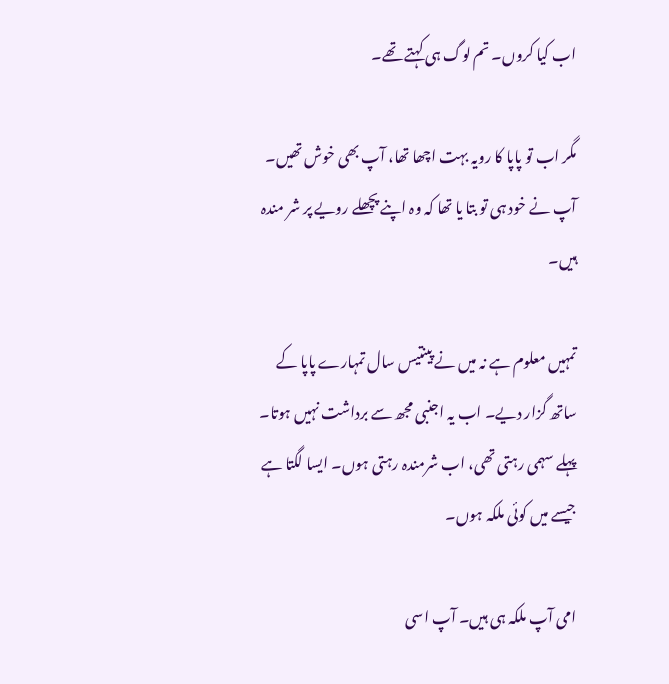اب کیا کروں۔ تم لوگ ہی کہتے تھے۔

مگر اب تو پاپا کا رویہ بہت اچھا تھا، آپ بھی خوش تھیں۔ آپ نے خود ہی تو بتا یا تھا کہ وہ اپنے پچھلے رویے پر شر مندہ ہیں۔

تمہیں معلوم ہے نہ میں نے پینتیس سال تمہارے پاپا کے ساتھ گزار دیے۔ اب یہ اجنبی مجھ سے برداشت نہیں ہوتا۔ پہلے سہمی رہتی تھی، اب شرمندہ رہتی ہوں۔ ایسا لگتا ہے جیسے میں کوئی ملکہ ہوں۔

امی آپ ملکہ ہی ہیں۔ آپ اسی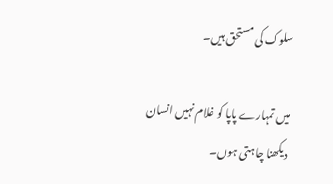سلوک کی مستحق ہیں۔

میں تمہارے پاپا کو غلام نہیں انسان دیکھنا چاہتی ہوں۔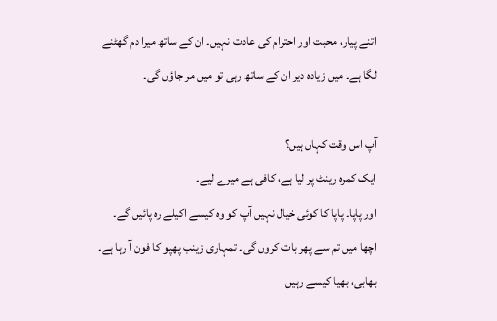اتنے پیار، محبت اور احترام کی عادت نہیں۔ ان کے ساتھ میرا دم گھٹنے لگا ہے۔ میں زیادہ دیر ان کے ساتھ رہی تو میں مر جاؤں گی۔

آپ اس وقت کہاں ہیں؟
ایک کمرہ رینٹ پر لیا ہے، کافی ہے میرے لیے۔
اور پاپا۔ پاپا کا کوئی خیال نہیں آپ کو وہ کیسے اکیلے رہ پائیں گے۔
اچھا میں تم سے پھر بات کروں گی۔ تمہاری زینب پھپو کا فون آ رہا ہے۔
بھابی، بھیا کیسے رہیں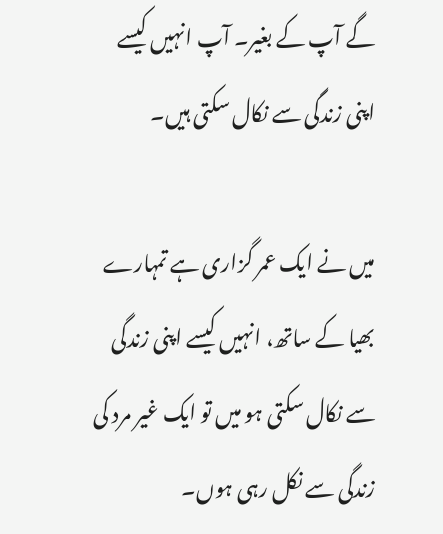گے آپ کے بغیر۔ آپ انہیں کیسے اپنی زندگی سے نکال سکتی ہیں۔

میں نے ایک عمر گزاری ہے تمہارے بھیا کے ساتھ، انہیں کیسے اپنی زندگی سے نکال سکتی ہو میں تو ایک غیر مرد کی زندگی سے نکل رہی ہوں۔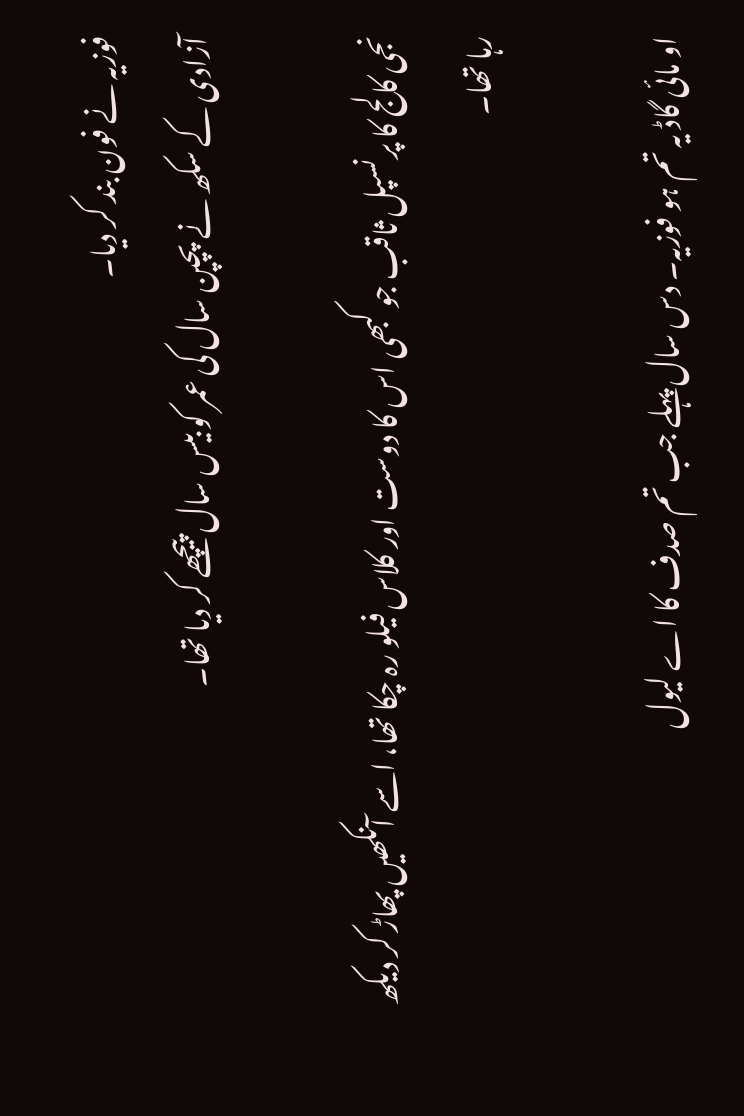فوزیہ نے فون بند کر دیا۔
آزادی کے سکھ نے پچپن سال کی عمر کو بیس سال پیچھے کر دیا تھا۔

نجی کالج کا پرنسپل ثاقب جو کبھی اس کا دوست اور کلاس فیلو رہ چکا تھا، اسے آنکھیں پھاڑ کر دیکھ رہا تھا۔

او مائی گاڈ یہ تم ہو فوزیہ۔ دس سال پہلے جب تم صدف کا اے لیول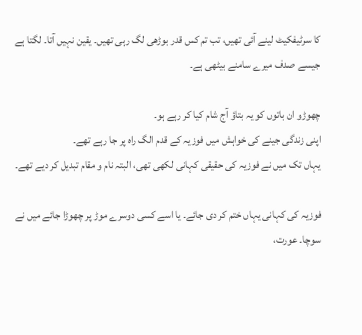کا سرٹیفکیٹ لینے آئی تھیں، تب تم کس قدر بوڑھی لگ رہی تھیں۔ یقین نہیں آتا۔ لگتا ہے جیسے صدف میرے سامنے بیٹھی ہے۔

چھوڑو ان باتوں کو یہ بتاؤ آج شام کیا کر رہے ہو۔
اپنی زندگی جینے کی خواہش میں فوزیہ کے قدم الگ راہ پر جا رہے تھے۔
یہاں تک میں نے فوزیہ کی حقیقی کہانی لکھی تھی، البتہ نام و مقام تبدیل کر دیے تھے۔

فوزیہ کی کہانی یہاں ختم کر دی جائے۔ یا اسے کسی دوسرے موڑ پر چھوڑا جائے میں نے سوچا۔ عورت،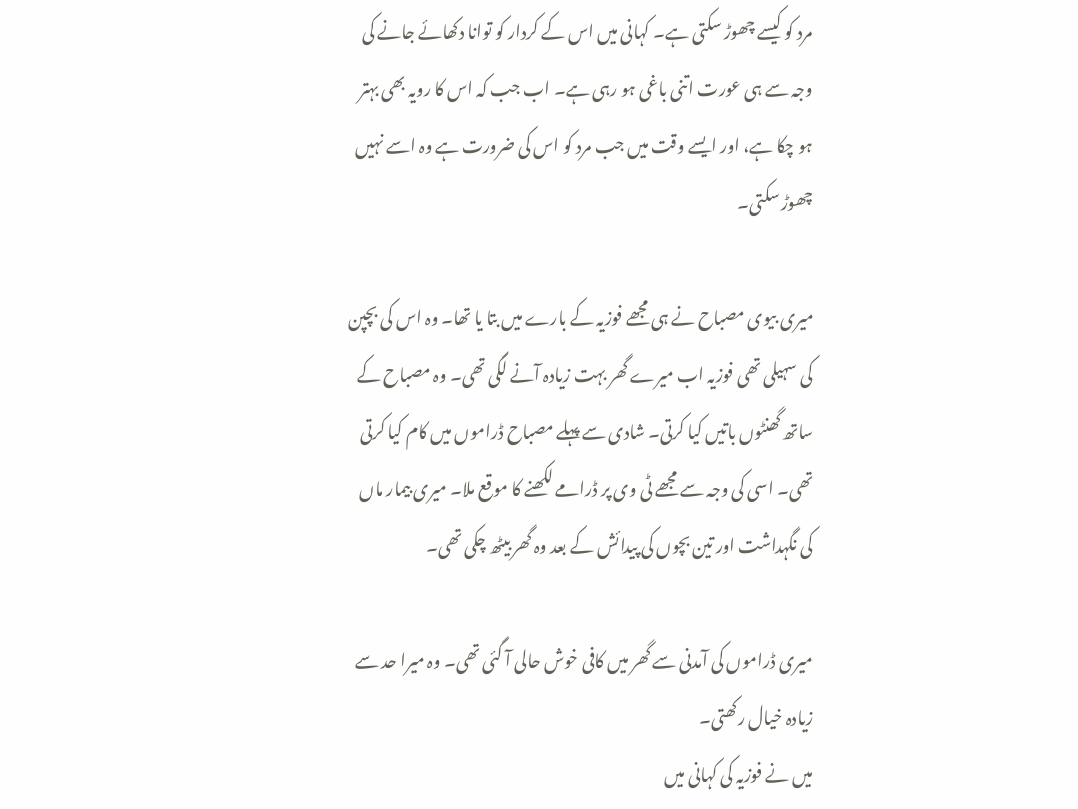مرد کو کیسے چھوڑ سکتی ہے۔ کہانی میں اس کے کردار کو توانا دکھائے جانے کی وجہ سے ہی عورت اتنی باغی ہو رہی ہے۔ اب جب کہ اس کا رویہ بھی بہتر ہو چکا ہے، اور ایسے وقت میں جب مرد کو اس کی ضرورت ہے وہ اسے نہیں چھوڑ سکتی۔

میری بیوی مصباح نے ہی مجھے فوزیہ کے بارے میں بتا یا تھا۔ وہ اس کی بچپن کی سہیلی تھی فوزیہ اب میرے گھر بہت زیادہ آنے لگی تھی۔ وہ مصباح کے ساتھ گھنٹوں باتیں کیا کرتی۔ شادی سے پہلے مصباح ڈراموں میں کام کیا کرتی تھی۔ اسی کی وجہ سے مجھے ٹی وی پر ڈرامے لکھنے کا موقع ملا۔ میری بیمار ماں کی نگہداشت اور تین بچوں کی پیدائش کے بعد وہ گھر بیٹھ چکی تھی۔

میری ڈراموں کی آمدنی سے گھر میں کافی خوش حالی آ گئی تھی۔ وہ میرا حد سے زیادہ خیال رکھتی۔
میں نے فوزیہ کی کہانی میں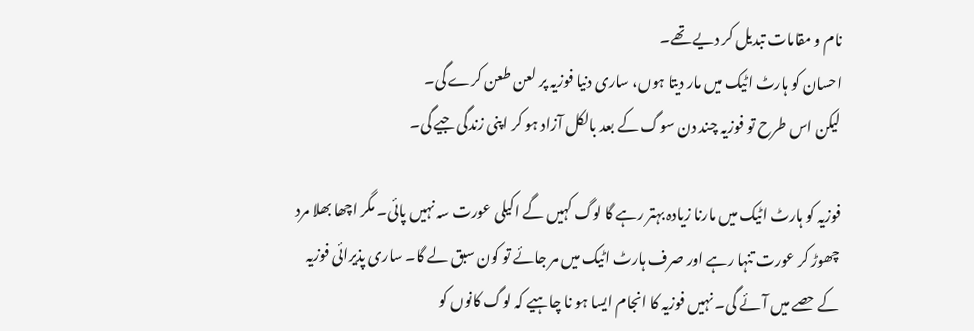نام و مقامات تبدیل کر دیے تھے۔
احسان کو ہارٹ اٹیک میں مار دیتا ہوں، ساری دنیا فوزیہ پر لعن طعن کرے گی۔
لیکن اس طرح تو فوزیہ چند دن سوگ کے بعد بالکل آزاد ہو کر اپنی زندگی جیے گی۔

فوزیہ کو ہارٹ اٹیک میں مارنا زیادہ بہتر رہے گا لوگ کہیں گے اکیلی عورت سہ نہیں پائی۔ مگر اچھا بھلا مرد چھوڑ کر عورت تنہا رہے اور صرف ہارٹ اٹیک میں مر جائے تو کون سبق لے گا۔ ساری پذیرائی فوزیہ کے حصے میں آئے گی۔ نہیں فوزیہ کا انجام ایسا ہو نا چاہیے کہ لوگ کانوں کو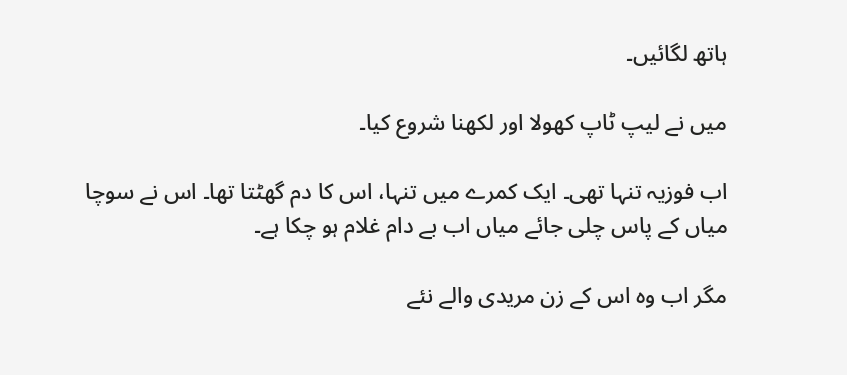ہاتھ لگائیں۔

میں نے لیپ ٹاپ کھولا اور لکھنا شروع کیا۔

اب فوزیہ تنہا تھی۔ ایک کمرے میں تنہا، اس کا دم گھٹتا تھا۔ اس نے سوچا میاں کے پاس چلی جائے میاں اب بے دام غلام ہو چکا ہے۔

مگر اب وہ اس کے زن مریدی والے نئے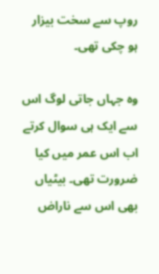روپ سے سخت بیزار ہو چکی تھی۔

وہ جہاں جاتی لوگ اس سے ایک ہی سوال کرتے اب اس عمر میں کیا ضرورت تھی۔ بیٹیاں بھی اس سے ناراض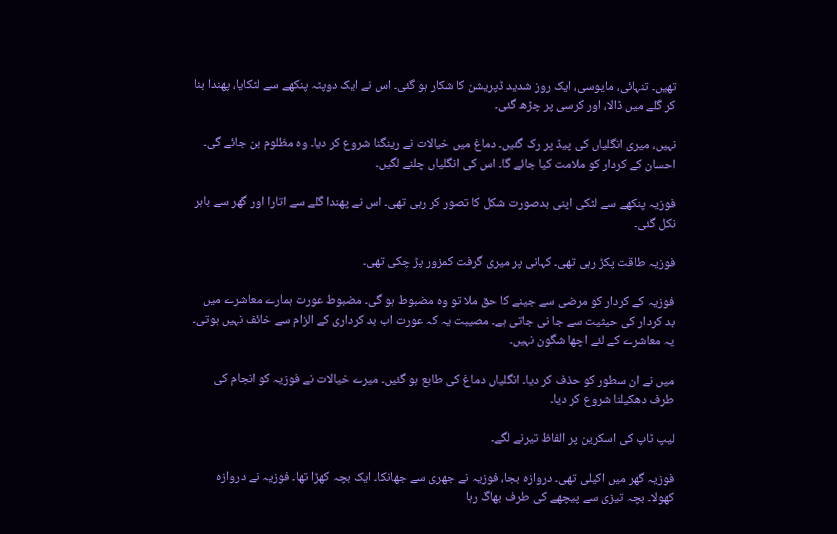تھیں۔ تنہائی، مایوسی، ایک روز شدید ڈپریشن کا شکار ہو گئی۔ اس نے ایک دوپٹہ پنکھے سے لٹکایا، پھندا بنا کر گلے میں ڈالا، اور کرسی پر چڑھ گئی۔

نہیں، میری انگلیاں کی پیڈ پر رک گئیں۔ دماغ میں خیالات نے رینگنا شروع کر دیا۔ وہ مظلوم بن جائے گی۔ احسان کے کردار کو ملامت کیا جائے گا۔ اس کی انگلیاں چلنے لگیں۔

فوزیہ پنکھے سے لٹکی اپنی بدصورت شکل کا تصور کر رہی تھی۔ اس نے پھندا گلے سے اتارا اور گھر سے باہر نکل گئی۔

فوزیہ طاقت پکڑ رہی تھی۔ کہانی پر میری گرفت کمزور پڑ چکی تھی۔

فوزیہ کے کردار کو مرضی سے جینے کا حق ملا تو وہ مضبوط ہو گی۔ مضبوط عورت ہمارے معاشرے میں بد کردار کی حیثیت سے جا نی جاتی ہے۔ مصیبت یہ کہ عورت اب بد کرداری کے الزام سے خائف نہیں ہوتی۔ یہ معاشرے کے لئے اچھا شگون نہیں۔

میں نے ان سطور کو حذف کر دیا۔ انگلیاں دماغ کی طابع ہو گئیں۔ میرے خیالات نے فوزیہ کو انجام کی طرف دھکیلنا شروع کر دیا۔

لیپ ٹاپ کی اسکرین پر الفاظ تیرنے لگے۔

فوزیہ گھر میں اکیلی تھی۔ دروازہ بجا، فوزیہ نے جھری سے جھانکا۔ ایک بچہ کھڑا تھا۔ فوزیہ نے دروازہ کھولا۔ بچہ تیزی سے پیچھے کی طرف بھاگ رہا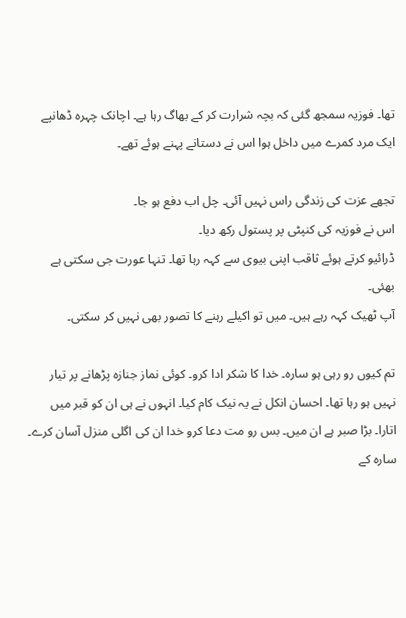تھا۔ فوزیہ سمجھ گئی کہ بچہ شرارت کر کے بھاگ رہا ہے۔ اچانک چہرہ ڈھانپے ایک مرد کمرے میں داخل ہوا اس نے دستانے پہنے ہوئے تھے۔

تجھے عزت کی زندگی راس نہیں آئی۔ چل اب دفع ہو جا۔
اس نے فوزیہ کی کنپٹی پر پستول رکھ دیا۔
ڈرائیو کرتے ہوئے ثاقب اپنی بیوی سے کہہ رہا تھا۔ تنہا عورت جی سکتی ہے بھئی۔
آپ ٹھیک کہہ رہے ہیں۔ میں تو اکیلے رہنے کا تصور بھی نہیں کر سکتی۔

تم کیوں رو رہی ہو سارہ۔ خدا کا شکر ادا کرو۔ کوئی نماز جنازہ پڑھانے پر تیار نہیں ہو رہا تھا۔ احسان انکل نے یہ نیک کام کیا۔ انہوں نے ہی ان کو قبر میں اتارا۔ بڑا صبر ہے ان میں۔ بس رو مت دعا کرو خدا ان کی اگلی منزل آسان کرے۔ سارہ کے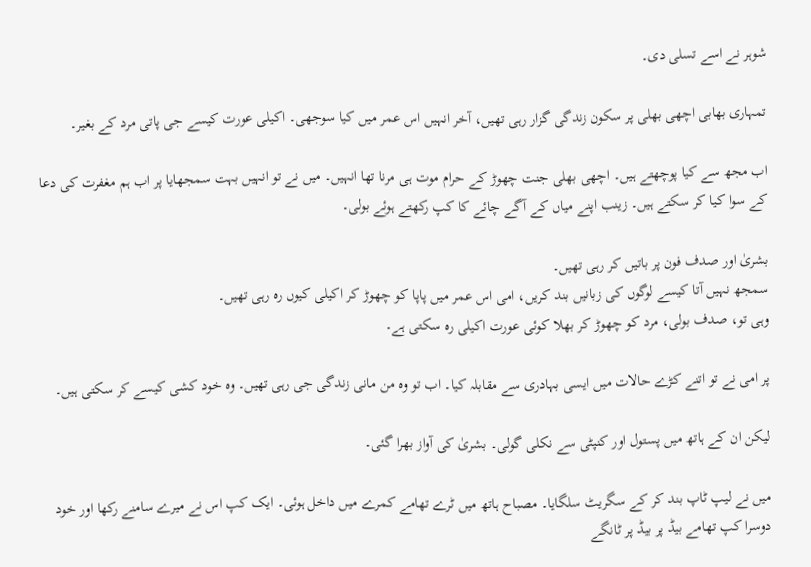شوہر نے اسے تسلی دی۔

تمہاری بھابی اچھی بھلی پر سکون زندگی گزار رہی تھیں، آخر انہیں اس عمر میں کیا سوجھی۔ اکیلی عورت کیسے جی پاتی مرد کے بغیر۔

اب مجھ سے کیا پوچھتے ہیں۔ اچھی بھلی جنت چھوڑ کے حرام موت ہی مرنا تھا انہیں۔ میں نے تو انہیں بہت سمجھایا پر اب ہم مغفرت کی دعا کے سوا کیا کر سکتے ہیں۔ زینب اپنے میاں کے آگے چائے کا کپ رکھتے ہوئے بولی۔

بشریٰ اور صدف فون پر باتیں کر رہی تھیں۔
سمجھ نہیں آتا کیسے لوگوں کی زبانیں بند کریں، امی اس عمر میں پاپا کو چھوڑ کر اکیلی کیوں رہ رہی تھیں۔
وہی تو، صدف بولی، مرد کو چھوڑ کر بھلا کوئی عورت اکیلی رہ سکتی ہے۔

پر امی نے تو اتنے کڑے حالات میں ایسی بہادری سے مقابلہ کیا۔ اب تو وہ من مانی زندگی جی رہی تھیں۔ وہ خود کشی کیسے کر سکتی ہیں۔

لیکن ان کے ہاتھ میں پستول اور کنپٹی سے نکلی گولی۔ بشریٰ کی آواز بھرا گئی۔

میں نے لیپ ٹاپ بند کر کے سگریٹ سلگایا۔ مصباح ہاتھ میں ٹرے تھامے کمرے میں داخل ہوئی۔ ایک کپ اس نے میرے سامنے رکھا اور خود دوسرا کپ تھامے بیڈ پر بیڈ پر ٹانگے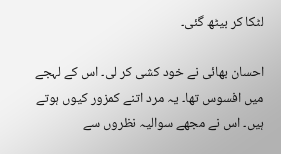لٹکا کر بیٹھ گئی۔

احسان بھائی نے خود کشی کر لی۔ اس کے لہجے میں افسوس تھا۔ یہ مرد اتنے کمزور کیوں ہوتے ہیں۔ اس نے مجھے سوالیہ نظروں سے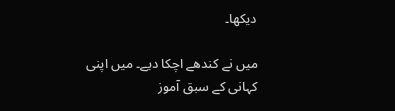دیکھا۔

میں نے کندھے اچکا دیے۔ میں اپنی کہانی کے سبق آموز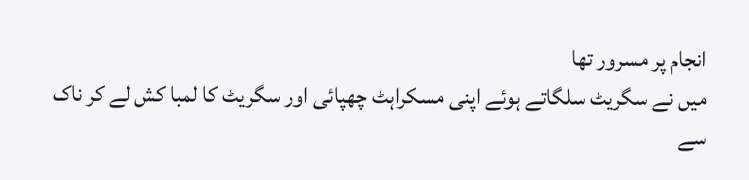انجام پر مسرور تھا
میں نے سگریٹ سلگاتے ہوئے اپنی مسکراہٹ چھپائی اور سگریٹ کا لمبا کش لے کر ناک سے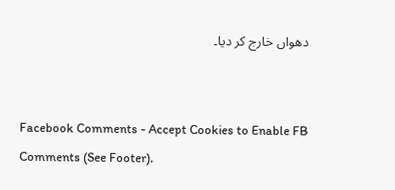دھواں خارج کر دیا۔


Facebook Comments - Accept Cookies to Enable FB Comments (See Footer).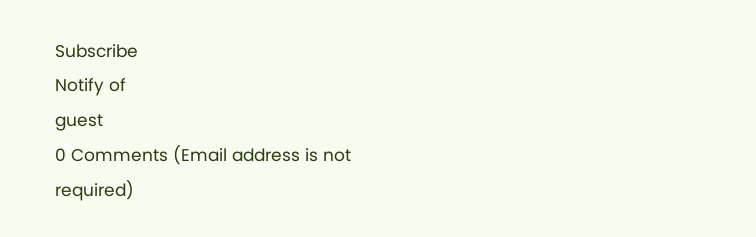Subscribe
Notify of
guest
0 Comments (Email address is not required)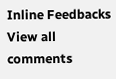Inline Feedbacks
View all comments